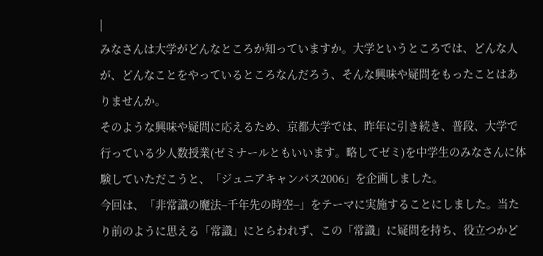|
みなさんは大学がどんなところか知っていますか。大学というところでは、どんな人が、どんなことをやっているところなんだろう、そんな興味や疑問をもったことはありませんか。
そのような興味や疑問に応えるため、京都大学では、昨年に引き続き、普段、大学で行っている少人数授業(ゼミナールともいいます。略してゼミ)を中学生のみなさんに体験していただこうと、「ジュニアキャンパス2006」を企画しました。
今回は、「非常識の魔法−千年先の時空−」をテーマに実施することにしました。当たり前のように思える「常識」にとらわれず、この「常識」に疑問を持ち、役立つかど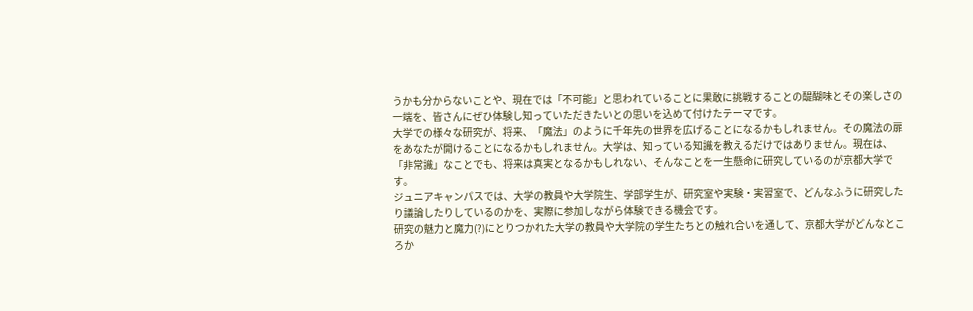うかも分からないことや、現在では「不可能」と思われていることに果敢に挑戦することの醍醐味とその楽しさの一端を、皆さんにぜひ体験し知っていただきたいとの思いを込めて付けたテーマです。
大学での様々な研究が、将来、「魔法」のように千年先の世界を広げることになるかもしれません。その魔法の扉をあなたが開けることになるかもしれません。大学は、知っている知識を教えるだけではありません。現在は、「非常識」なことでも、将来は真実となるかもしれない、そんなことを一生懸命に研究しているのが京都大学です。
ジュニアキャンパスでは、大学の教員や大学院生、学部学生が、研究室や実験・実習室で、どんなふうに研究したり議論したりしているのかを、実際に参加しながら体験できる機会です。
研究の魅力と魔力(?)にとりつかれた大学の教員や大学院の学生たちとの触れ合いを通して、京都大学がどんなところか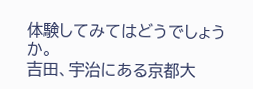体験してみてはどうでしょうか。
吉田、宇治にある京都大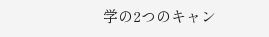学の2つのキャン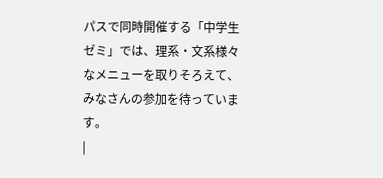パスで同時開催する「中学生ゼミ」では、理系・文系様々なメニューを取りそろえて、みなさんの参加を待っています。
|